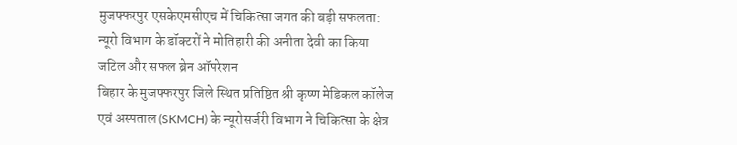मुजफ्फरपुर एसकेएमसीएच में चिकित्सा जगत की बड़ी सफलता: न्यूरो विभाग के डॉक्टरों ने मोतिहारी की अनीता देवी का किया जटिल और सफल ब्रेन ऑपरेशन
बिहार के मुजफ्फरपुर जिले स्थित प्रतिष्ठित श्री कृष्ण मेडिकल कॉलेज एवं अस्पताल (SKMCH) के न्यूरोसर्जरी विभाग ने चिकित्सा के क्षेत्र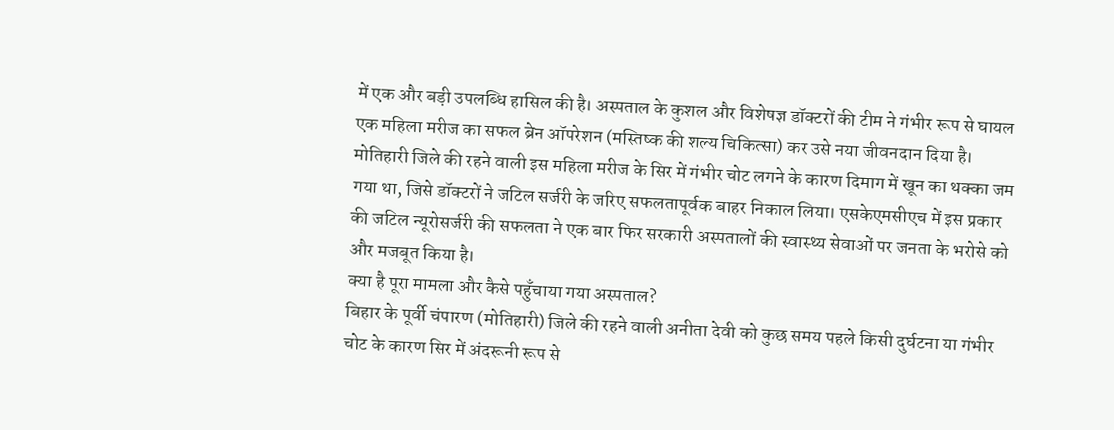में एक और बड़ी उपलब्धि हासिल की है। अस्पताल के कुशल और विशेषज्ञ डॉक्टरों की टीम ने गंभीर रूप से घायल एक महिला मरीज का सफल ब्रेन ऑपरेशन (मस्तिष्क की शल्य चिकित्सा) कर उसे नया जीवनदान दिया है। मोतिहारी जिले की रहने वाली इस महिला मरीज के सिर में गंभीर चोट लगने के कारण दिमाग में खून का थक्का जम गया था, जिसे डॉक्टरों ने जटिल सर्जरी के जरिए सफलतापूर्वक बाहर निकाल लिया। एसकेएमसीएच में इस प्रकार की जटिल न्यूरोसर्जरी की सफलता ने एक बार फिर सरकारी अस्पतालों की स्वास्थ्य सेवाओं पर जनता के भरोसे को और मजबूत किया है।
क्या है पूरा मामला और कैसे पहुँचाया गया अस्पताल?
बिहार के पूर्वी चंपारण (मोतिहारी) जिले की रहने वाली अनीता देवी को कुछ समय पहले किसी दुर्घटना या गंभीर चोट के कारण सिर में अंदरूनी रूप से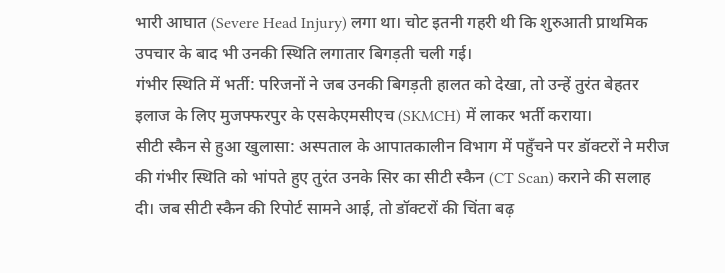भारी आघात (Severe Head Injury) लगा था। चोट इतनी गहरी थी कि शुरुआती प्राथमिक उपचार के बाद भी उनकी स्थिति लगातार बिगड़ती चली गई।
गंभीर स्थिति में भर्ती: परिजनों ने जब उनकी बिगड़ती हालत को देखा, तो उन्हें तुरंत बेहतर इलाज के लिए मुजफ्फरपुर के एसकेएमसीएच (SKMCH) में लाकर भर्ती कराया।
सीटी स्कैन से हुआ खुलासा: अस्पताल के आपातकालीन विभाग में पहुँचने पर डॉक्टरों ने मरीज की गंभीर स्थिति को भांपते हुए तुरंत उनके सिर का सीटी स्कैन (CT Scan) कराने की सलाह दी। जब सीटी स्कैन की रिपोर्ट सामने आई, तो डॉक्टरों की चिंता बढ़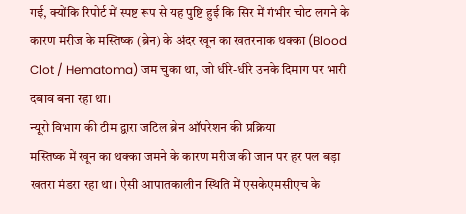गई, क्योंकि रिपोर्ट में स्पष्ट रूप से यह पुष्टि हुई कि सिर में गंभीर चोट लगने के कारण मरीज के मस्तिष्क (ब्रेन) के अंदर खून का खतरनाक थक्का (Blood Clot / Hematoma) जम चुका था, जो धीरे-धीरे उनके दिमाग पर भारी दबाव बना रहा था।
न्यूरो विभाग की टीम द्वारा जटिल ब्रेन ऑपरेशन की प्रक्रिया
मस्तिष्क में खून का थक्का जमने के कारण मरीज की जान पर हर पल बड़ा खतरा मंडरा रहा था। ऐसी आपातकालीन स्थिति में एसकेएमसीएच के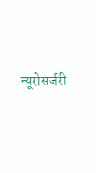न्यूरोसर्जरी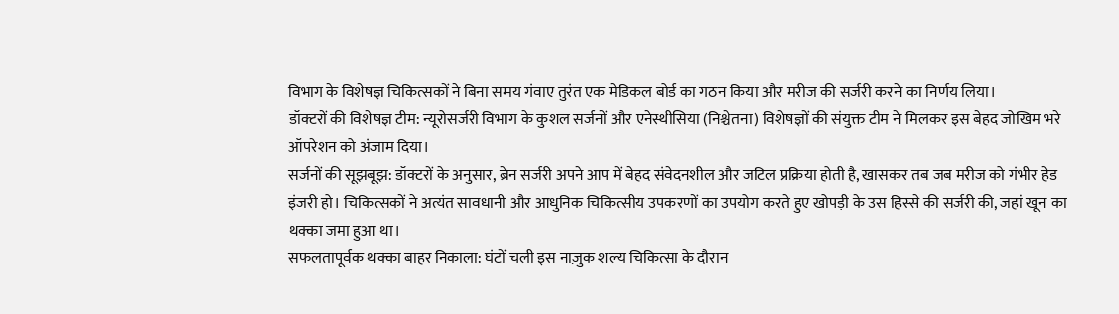विभाग के विशेषज्ञ चिकित्सकों ने बिना समय गंवाए तुरंत एक मेडिकल बोर्ड का गठन किया और मरीज की सर्जरी करने का निर्णय लिया।
डॉक्टरों की विशेषज्ञ टीम: न्यूरोसर्जरी विभाग के कुशल सर्जनों और एनेस्थीसिया (निश्चेतना) विशेषज्ञों की संयुक्त टीम ने मिलकर इस बेहद जोखिम भरे ऑपरेशन को अंजाम दिया।
सर्जनों की सूझबूझ: डॉक्टरों के अनुसार, ब्रेन सर्जरी अपने आप में बेहद संवेदनशील और जटिल प्रक्रिया होती है, खासकर तब जब मरीज को गंभीर हेड इंजरी हो। चिकित्सकों ने अत्यंत सावधानी और आधुनिक चिकित्सीय उपकरणों का उपयोग करते हुए खोपड़ी के उस हिस्से की सर्जरी की, जहां खून का थक्का जमा हुआ था।
सफलतापूर्वक थक्का बाहर निकाला: घंटों चली इस नाज़ुक शल्य चिकित्सा के दौरान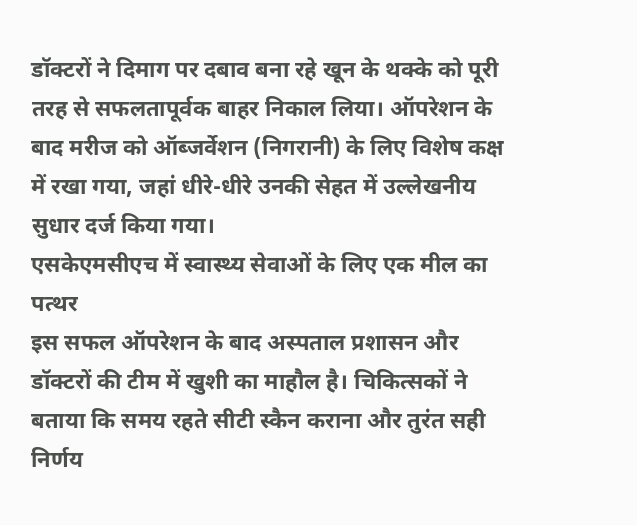डॉक्टरों ने दिमाग पर दबाव बना रहे खून के थक्के को पूरी तरह से सफलतापूर्वक बाहर निकाल लिया। ऑपरेशन के बाद मरीज को ऑब्जर्वेशन (निगरानी) के लिए विशेष कक्ष में रखा गया, जहां धीरे-धीरे उनकी सेहत में उल्लेखनीय सुधार दर्ज किया गया।
एसकेएमसीएच में स्वास्थ्य सेवाओं के लिए एक मील का पत्थर
इस सफल ऑपरेशन के बाद अस्पताल प्रशासन और डॉक्टरों की टीम में खुशी का माहौल है। चिकित्सकों ने बताया कि समय रहते सीटी स्कैन कराना और तुरंत सही निर्णय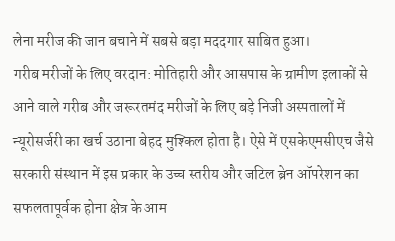लेना मरीज की जान बचाने में सबसे बड़ा मददगार साबित हुआ।
गरीब मरीजों के लिए वरदान: मोतिहारी और आसपास के ग्रामीण इलाकों से आने वाले गरीब और जरूरतमंद मरीजों के लिए बड़े निजी अस्पतालों में न्यूरोसर्जरी का खर्च उठाना बेहद मुश्किल होता है। ऐसे में एसकेएमसीएच जैसे सरकारी संस्थान में इस प्रकार के उच्च स्तरीय और जटिल ब्रेन ऑपरेशन का सफलतापूर्वक होना क्षेत्र के आम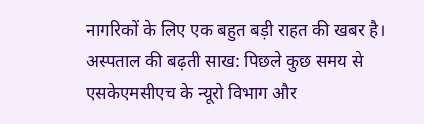नागरिकों के लिए एक बहुत बड़ी राहत की खबर है।
अस्पताल की बढ़ती साख: पिछले कुछ समय से एसकेएमसीएच के न्यूरो विभाग और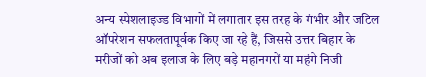अन्य स्पेशलाइज्ड विभागों में लगातार इस तरह के गंभीर और जटिल ऑपरेशन सफलतापूर्वक किए जा रहे हैं, जिससे उत्तर बिहार के मरीजों को अब इलाज के लिए बड़े महानगरों या महंगे निजी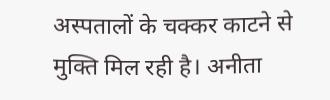अस्पतालों के चक्कर काटने से मुक्ति मिल रही है। अनीता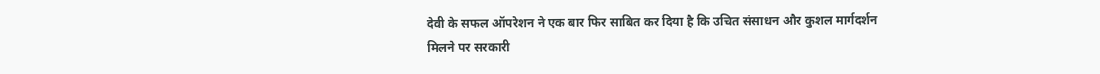देवी के सफल ऑपरेशन ने एक बार फिर साबित कर दिया है कि उचित संसाधन और कुशल मार्गदर्शन मिलने पर सरकारी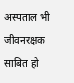अस्पताल भी जीवनरक्षक साबित हो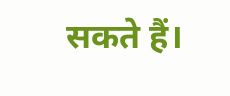सकते हैं।